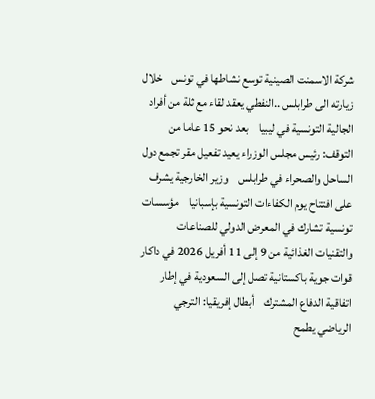شركة الاسمنت الصينية توسع نشاطها في تونس    خلال زيارته الى طرابلس ..النفطي يعقد لقاء مع ثلة من أفراد الجالية التونسية في ليبيا    بعد نحو 15 عاما من التوقف: رئيس مجلس الوزراء يعيد تفعيل مقر تجمع دول الساحل والصحراء في طرابلس    وزير الخارجية يشرف على افتتاح يوم الكفاءات التونسية بإسبانيا    مؤسسات تونسية تشارك في المعرض الدولي للصناعات والتقنيات الغذائية من 9 إلى 11 أفريل 2026 في داكار    قوات جوية باكستانية تصل إلى السعودية في إطار اتفاقية الدفاع المشترك    أبطال إفريقيا: الترجي الرياضي يطمح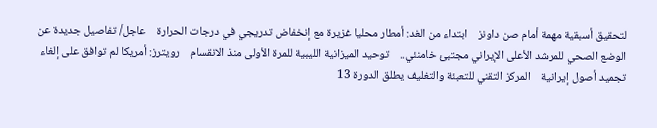لتحقيق أسبقية مهمة أمام صن داونز    ابتداء من الغد: أمطار محليا غزيرة مع إنخفاض تدريجي في درجات الحرارة    عاجل/ تفاصيل جديدة عن الوضع الصحي للمرشد الأعلى الإيراني مجتبئ خامنئي..    توحيد الميزانية الليبية للمرة الأولى منذ الانقسام    رويترز: أمريكا لم توافق على إلغاء تجميد أصول إيرانية    المركز التقني للتعبئة والتغليف يطلق الدورة 13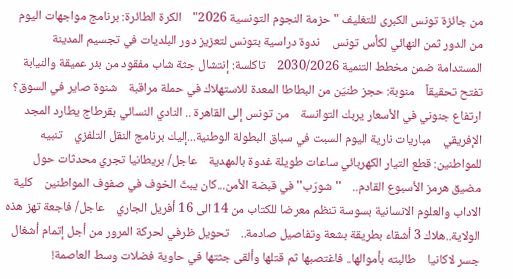من جائزة تونس الكبرى للتغليف "حزمة النجوم التونسية 2026"    الكرة الطائرة: برنامج مواجهات اليوم من الدور ثمن النهائي لكأس تونس    ندوة دراسية بتونس لتعزيز دور البلديات في تجسيم المدينة المستدامة ضمن مخطط التنمية 2030/2026    تاكلسة: إنتشال جثة شاب مفقود من بئر عميقة والنيابة تفتح تحقيقاً    منوبة: حجز طنيّن من البطاطا المعدة للاستهلاك في حملة مراقبة    شنوة صاير في السوق؟ ارتفاع جنوني في الأسعار يربك التوانسة    من تونس إلى القاهرة .. النادي النسائي بقرطاج يطارد المجد الإفريقي    مباريات نارية اليوم السبت في سباق البطولة الوطنية...إليك برنامج النقل التلفزي    تنبيه للمواطنين: قطع التيار الكهربائي ساعات طويلة غدوة بالمهدية    عاجل/ بريطانيا تجري محدثات حول مضيق هرمز الأسبوع القادم..    ''شورّب'' في قبضة الأمن...كان يبثّ الخوف في صفوف المواطنين    كلية الاداب والعلوم الانسانية بسوسة تنظم معرضا للكتاب من 14 الى 16 أفريل الجاري    عاجل/ فاجعة تهز هذه الولاية..هلاك 3 أشقاء بطريقة بشعة وتفاصيل صادمة..    تحويل ظرفي لحركة المرور من أجل إتمام أشغال جسر لاكانيا    طالبته بأموالها.. فاغتصبها ثم قتلها وألقى جثتها في حاوية فضلات وسط العاصمة!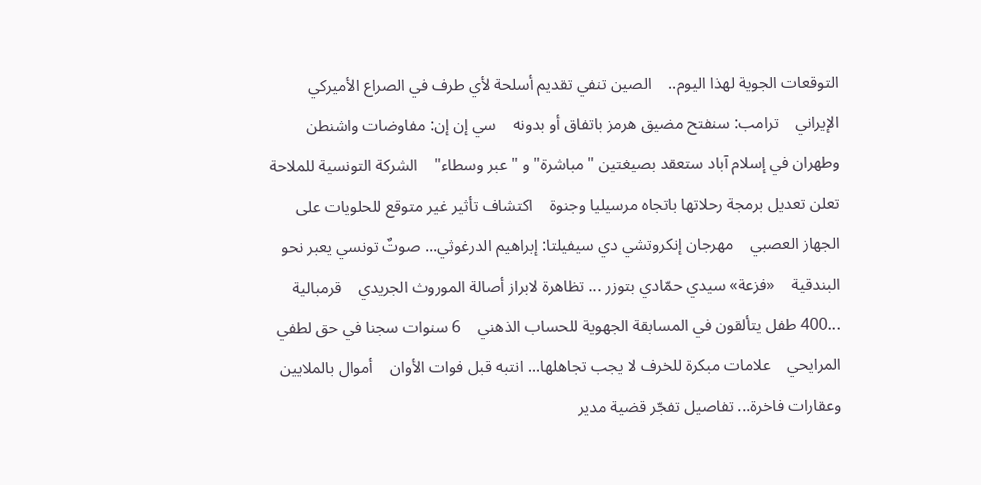التوقعات الجوية لهذا اليوم..    الصين تنفي تقديم أسلحة لأي طرف في الصراع الأميركي الإيراني    ترامب: سنفتح مضيق هرمز باتفاق أو بدونه    سي إن إن: مفاوضات واشنطن وطهران في إسلام آباد ستعقد بصيغتين "مباشرة" و "عبر وسطاء"    الشركة التونسية للملاحة تعلن تعديل برمجة رحلاتها باتجاه مرسيليا وجنوة    اكتشاف تأثير غير متوقع للحلويات على الجهاز العصبي    مهرجان إنكروتشي دي سيفيلتا: إبراهيم الدرغوثي... صوتٌ تونسي يعبر نحو البندقية    «فزعة» سيدي حمّادي بتوزر ... تظاهرة لابراز أصالة الموروث الجريدي    قرمبالية ...400 طفل يتألقون في المسابقة الجهوية للحساب الذهني    6 سنوات سجنا في حق لطفي المرايحي    علامات مبكرة للخرف لا يجب تجاهلها... انتبه قبل فوات الأوان    أموال بالملايين وعقارات فاخرة... تفاصيل تفجّر قضية مدير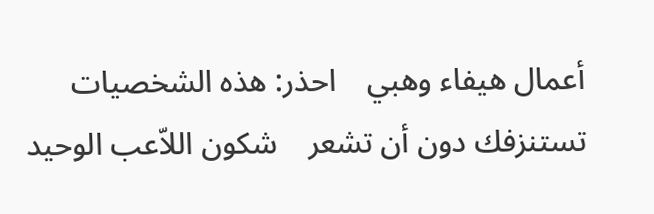أعمال هيفاء وهبي    احذر: هذه الشخصيات تستنزفك دون أن تشعر    شكون اللاّعب الوحيد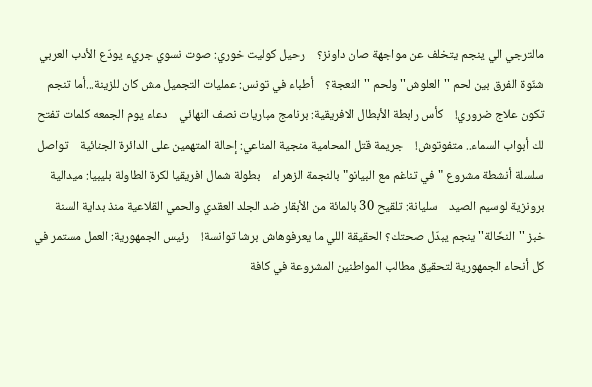مالترجي الي ينجم يتخلف عن مواجهة صان داونز؟    رحيل كوليت خوري: صوت نسوي جريء يودّع الأدب العربي    شنّوة الفرق بين لحم ''العلوش'' ولحم ''النعجة؟    أطباء في تونس: عمليات التجميل مش كان للزينة...أما تنجم تكون علاج ضروري!    كأس رابطة الأبطال الافريقية: برنامج مباريات نصف النهائي    دعاء يوم الجمعه كلمات تفتح لك أبواب السماء.. متفوتوش!    جريمة قتل المحامية منجية المناعي: إحالة المتهمين على الدائرة الجنائية    تواصل سلسلة أنشطة مشروع "في تناغم مع البيانو" بالنجمة الزهراء    بطولة شمال افريقيا لكرة الطاولة بليبيا: ميدالية برونزية لوسيم الصيد    سليانة: تلقيح 30 بالمائة من الأبقار ضد الجلد العقدي والحمي القلاعية منذ بداية السنة    خبز ''النخّالة'' ينجم يبدّل صحتك؟ الحقيقة اللي ما يعرفوهاش برشا توانسة!    رئيس الجمهورية: العمل مستمر في كل أنحاء الجمهورية لتحقيق مطالب المواطنين المشروعة في كافة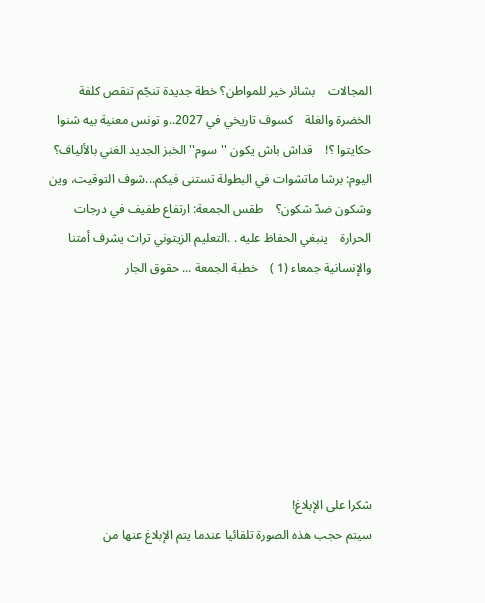المجالات    بشائر خير للمواطن؟ خطة جديدة تنجّم تنقص كلفة الخضرة والغلة    كسوف تاريخي في 2027..و تونس معنية بيه شنوا حكايتوا ؟!    قداش باش يكون ''سوم'' الخبز الجديد الغني بالألياف؟    اليوم: برشا ماتشوات في البطولة تستنى فيكم...شوف التوقيت، وين وشكون ضدّ شكون؟    طقس الجمعة: ارتفاع طفيف في درجات الحرارة    ينبغي الحفاظ عليه . .التعليم الزيتوني تراث يشرف أمتنا والإنسانية جمعاء (1 )    خطبة الجمعة ... حقوق الجار







شكرا على الإبلاغ!
سيتم حجب هذه الصورة تلقائيا عندما يتم الإبلاغ عنها من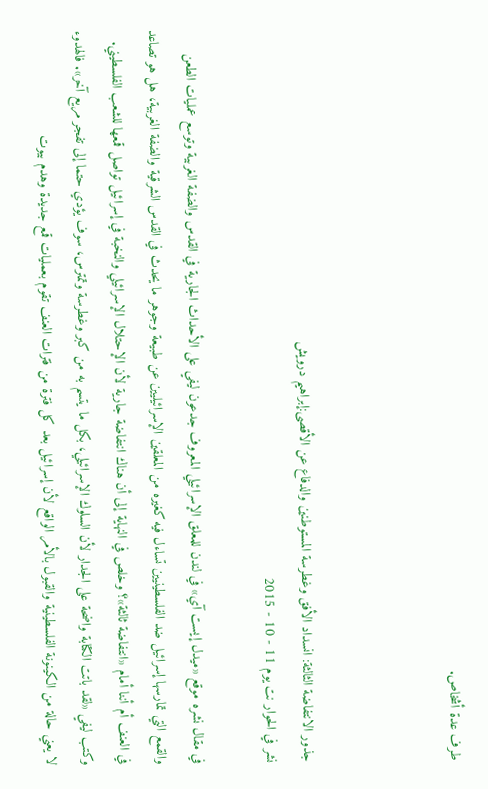طرف عدة أشخاص.



جذور الانتفاضة الثالثة: انسداد الأفق وغطرسة المستوطنين والدفاع عن الأقصى:إبراهيم درويش
نشر في الحوار نت يوم 11 - 10 - 2015

في مقال نشره موقع «ميدل إيست آي» في لندن للمعلق الإسرائيلي المعروف جدعون ليفي على الأحداث الجارية في القدس والضفة الغربية وتوسع عمليات الطعن والقمع التي تمارسها إسرائيل ضد الفلسطينيين تساءل فيه كغيره من المعلقين الإسرائيليين عن طبيعة وجوهر ما يحدث في القدس الشرقية والضفة الغربية، هل هو تصاعد في العنف أم أننا أمام «انتفاضة ثالثة»؟ وخلص في النهاية إلى أن هناك انتفاضة جارية لأن الإحتلال الإسرائيلي والنخبة في إسرائيل تواصل قمعها للشعب الفلسطيني. وكتب ليفي «لقد باتت الكتابة واضحة على الجدار لأن السلوك الإسرائيلي، بكل ما يتسم به من كبر وغطرسة وتمترس، سوف يؤدي حتما إلى تفجر مريع آخر». فالهدوء لا يعني حالة من الكينونة الفلسطينية والقبول بالأمر الواقع لأن إسرائيل بعد كل فترة من فترات العنف تقوم بعمليات قمع جديدة وهدم بيوت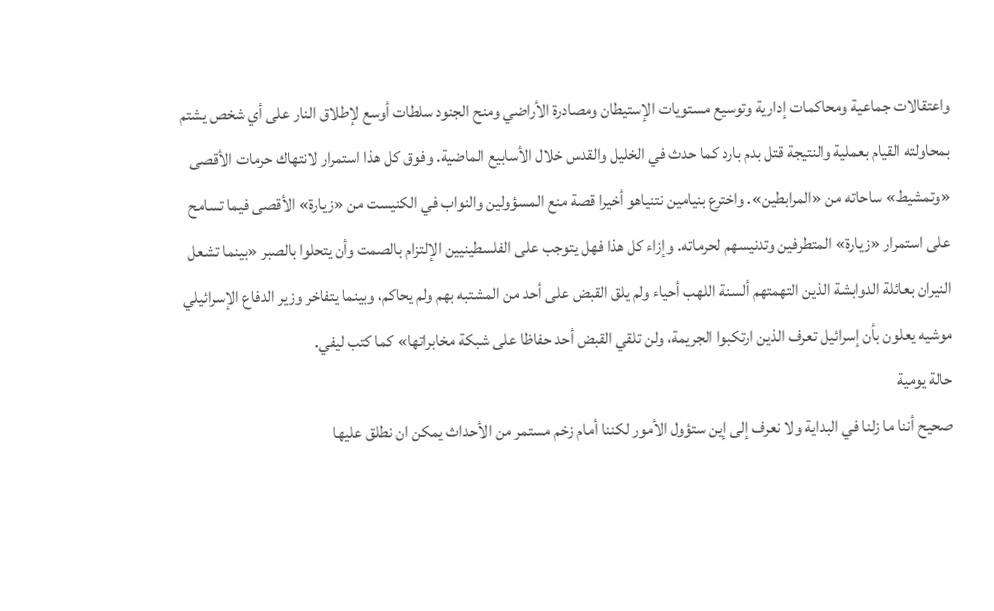واعتقالات جماعية ومحاكمات إدارية وتوسيع مستويات الإستيطان ومصادرة الأراضي ومنح الجنود سلطات أوسع لإطلاق النار على أي شخص يشتم بمحاولته القيام بعملية والنتيجة قتل بدم بارد كما حدث في الخليل والقدس خلال الأسابيع الماضية. وفوق كل هذا استمرار لانتهاك حرمات الأقصى «وتمشيط» ساحاته من «المرابطين». واخترع بنيامين نتنياهو أخيرا قصة منع المسؤولين والنواب في الكنيست من «زيارة» الأقصى فيما تسامح على استمرار «زيارة» المتطرفين وتدنيسهم لحرماته. وإزاء كل هذا فهل يتوجب على الفلسطينيين الإلتزام بالصمت وأن يتحلوا بالصبر «بينما تشعل النيران بعائلة الدوابشة الذين التهمتهم ألسنة اللهب أحياء ولم يلق القبض على أحد من المشتبه بهم ولم يحاكم، وبينما يتفاخر وزير الدفاع الإسرائيلي موشيه يعلون بأن إسرائيل تعرف الذين ارتكبوا الجريمة، ولن تلقي القبض أحد حفاظا على شبكة مخابراتها» كما كتب ليفي.
حالة يومية
صحيح أننا ما زلنا في البداية ولا نعرف إلى إين ستؤول الأمور لكننا أمام زخم مستمر من الأحداث يمكن ان نطلق عليها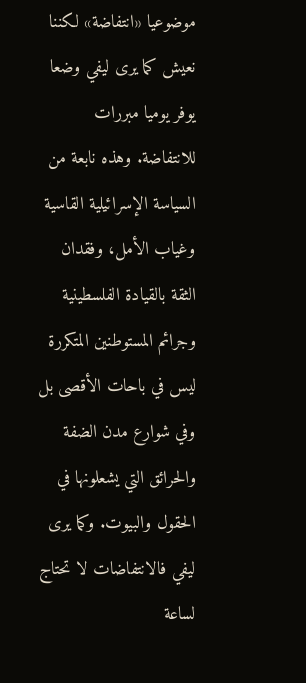موضوعيا «انتفاضة» لكننا نعيش كما يرى ليفي وضعا يوفر يوميا مبررات للانتفاضة. وهذه نابعة من السياسة الإسرائيلية القاسية وغياب الأمل، وفقدان الثقة بالقيادة الفلسطينية وجرائم المستوطنين المتكررة ليس في باحات الأقصى بل وفي شوارع مدن الضفة والحرائق التي يشعلونها في الحقول والبيوت. وكما يرى ليفي فالانتفاضات لا تحتاج لساعة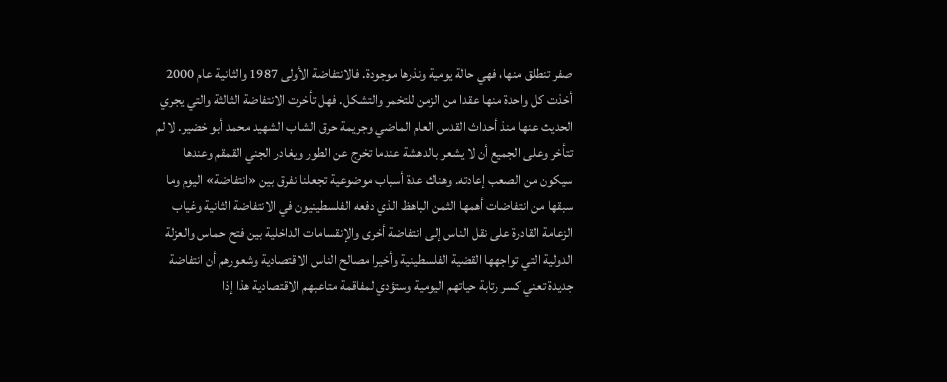صفر تنطلق منها، فهي حالة يومية ونذرها موجودة. فالانتفاضة الأولى 1987 والثانية عام 2000 أخذت كل واحدة منها عقدا من الزمن للتخمر والتشكل. فهل تأخرت الانتفاضة الثالثة والتي يجري الحديث عنها منذ أحداث القدس العام الماضي وجريمة حرق الشاب الشهيد محمد أبو خضير. لا لم تتأخر وعلى الجميع أن لا يشعر بالدهشة عندما تخرج عن الطور ويغادر الجني القمقم وعندها سيكون من الصعب إعادته. وهناك عدة أسباب موضوعية تجعلنا نفرق بين «انتفاضة» اليوم وما سبقها من انتفاضات أهمها الثمن الباهظ الذي دفعه الفلسطينيون في الانتفاضة الثانية وغياب الزعامة القادرة على نقل الناس إلى انتفاضة أخرى والإنقسامات الداخلية بين فتح حماس والعزلة الدولية التي تواجهها القضية الفلسطينية وأخيرا مصالح الناس الاقتصادية وشعورهم أن انتفاضة جديدة تعني كسر رتابة حياتهم اليومية وستؤدي لمفاقمة متاعبهم الاقتصادية هذا إذا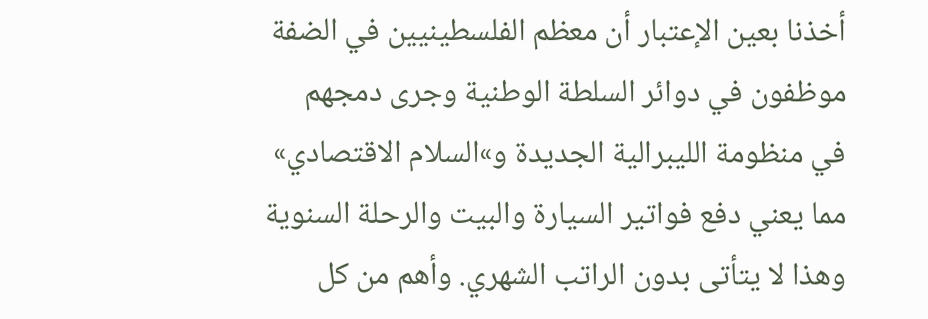أخذنا بعين الإعتبار أن معظم الفلسطينيين في الضفة موظفون في دوائر السلطة الوطنية وجرى دمجهم في منظومة الليبرالية الجديدة و»السلام الاقتصادي» مما يعني دفع فواتير السيارة والبيت والرحلة السنوية وهذا لا يتأتى بدون الراتب الشهري. وأهم من كل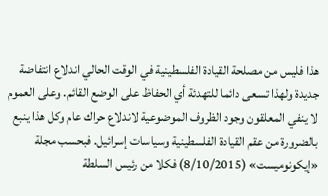هذا فليس من مصلحة القيادة الفلسطينية في الوقت الحالي اندلاع انتفاضة جديدة ولهذا تسعى دائما للتهدئة أي الحفاظ على الوضع القائم. وعلى العموم لا ينفي المعلقون وجود الظروف الموضوعية لاندلاع حراك عام وكل هذا ينبع بالضرورة من عقم القيادة الفلسطينية وسياسات إسرائيل. فبحسب مجلة «إيكونوميست» (8/10/2015) فكلا من رئيس السلطة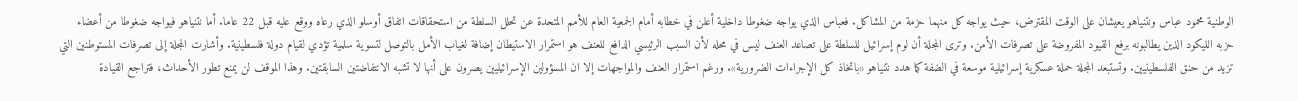الوطنية محمود عباس ونتنياهو يعيشان على الوقت المقترض، حيث يواجه كل منهما حزمة من المشاكل. فعباس الذي يواجه ضغوطا داخلية أعلن في خطابه أمام الجمعية العام للأمم المتحدة عن تحلل السلطة من استحقاقات اتفاق أوسلو الذي رعاه ووقع عليه قبل 22 عاما. أما نتنياهو فيواجه ضغوطا من أعضاء حزبه الليكود الذين يطالبونه برفع القيود المفروضة على تصرفات الأمن. وترى المجلة أن لوم إسرائيل للسلطة على تصاعد العنف ليس في محله لأن السبب الرئيسي الدافع للعنف هو استمرار الاستيطان إضافة لغياب الأمل بالتوصل لتسوية سلمية تؤدي لقيام دولة فلسطينية. وأشارت المجلة إلى تصرفات المستوطنين التي تزيد من حنق الفلسطينيين. وتستبعد المجلة حملة عسكرية إسرائيلية موسعة في الضفة كما هدد نتنياهو «باتخاذ كل الإجراءات الضرورية». ورغم استمرار العنف والمواجهات إلا ان المسؤولين الإسرائيليين يصرون على أنها لا تشبه الانتفاضتين السابقتين. وهذا الموقف لن يمنع تطور الأحداث، فتراجع القيادة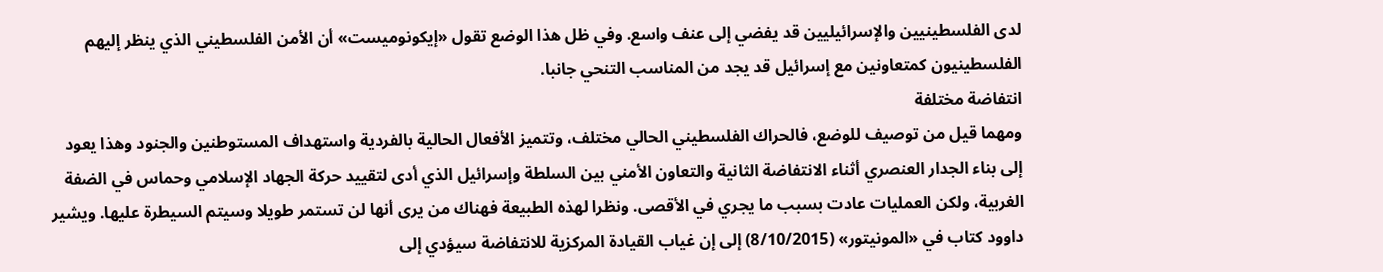لدى الفلسطينيين والإسرائيليين قد يفضي إلى عنف واسع. وفي ظل هذا الوضع تقول «إيكونوميست» أن الأمن الفلسطيني الذي ينظر إليهم الفلسطينيون كمتعاونين مع إسرائيل قد يجد من المناسب التنحي جانبا.
انتفاضة مختلفة
ومهما قيل من توصيف للوضع، فالحراك الفلسطيني الحالي مختلف، وتتميز الأفعال الحالية بالفردية واستهداف المستوطنين والجنود وهذا يعود إلى بناء الجدار العنصري أثناء الانتفاضة الثانية والتعاون الأمني بين السلطة وإسرائيل الذي أدى لتقييد حركة الجهاد الإسلامي وحماس في الضفة الغربية، ولكن العمليات عادت بسبب ما يجري في الأقصى. ونظرا لهذه الطبيعة فهناك من يرى أنها لن تستمر طويلا وسيتم السيطرة عليها. ويشير داوود كتاب في «المونيتور» (8/10/2015) إلى إن غياب القيادة المركزية للانتفاضة سيؤدي إلى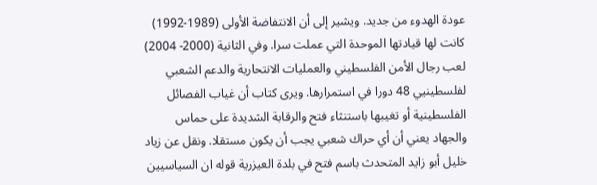عودة الهدوء من جديد. ويشير إلى أن الانتفاضة الأولى (1989-1992) كانت لها قيادتها الموحدة التي عملت سرا. وفي الثانية (2000- 2004) لعب رجال الأمن الفلسطيني والعمليات الانتحارية والدعم الشعبي لفلسطينيي 48 دورا في استمرارها. ويرى كتاب أن غياب الفصائل الفلسطينية أو تغيبها باستنثاء فتح والرقابة الشديدة على حماس والجهاد يعني أن أي حراك شعبي يجب أن يكون مستقلا. ونقل عن زياد خليل أبو زايد المتحدث باسم فتح في بلدة العيزرية قوله ان السياسيين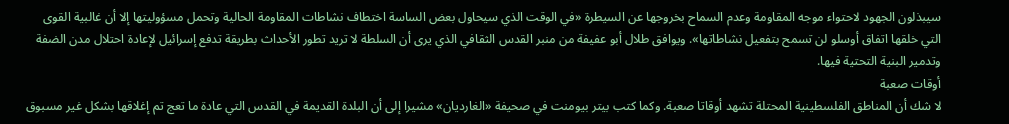سيبذلون الجهود لاحتواء موجه المقاومة وعدم السماح بخروجها عن السيطرة «في الوقت الذي سيحاول بعض الساسة اختطاف نشاطات المقاومة الحالية وتحمل مسؤوليتها إلا أن غالبية القوى التي خلقها اتفاق أوسلو لن تسمح بتفعيل نشاطاتها». ويوافق طلال أبو عفيفة من منبر القدس الثقافي الذي يرى أن السلطة لا تريد تطور الأحداث بطريقة تدفع إسرائيل لإعادة احتلال مدن الضفة وتدمير البنية التحتية فيها.
أوقات صعبة
لا شك أن المناطق الفلسطينية المحتلة تشهد أوقاتا صعبة. وكما كتب بيتر بيومنت في صحيفة «الغارديان» مشيرا إلى أن البلدة القديمة في القدس التي عادة ما تعج تم إغلاقها بشكل غير مسبوق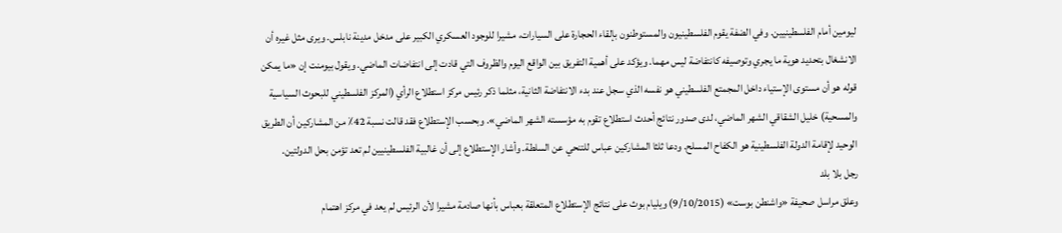ليومين أمام الفلسطينيين. وفي الضفة يقوم الفلسطينيون والمستوطنون بإلقاء الحجارة على السيارات، مشيرا للوجود العسكري الكبير على مدخل مدينة نابلس. ويرى مثل غيره أن الانشغال بتحديد هوية ما يجري وتوصيفه كانتفاضة ليس مهما. ويؤكد على أهمية التفريق بين الواقع اليوم والظروف التي قادت إلى انتفاضات الماضي. ويقول بيومنت إن «ما يمكن قوله هو أن مستوى الإستياء داخل المجمتع الفلسطيني هو نفسه الذي سجل عند بدء الانتفاضة الثانية، مثلما ذكر رئيس مركز استطلاع الرأي (المركز الفلسطيني للبحوث السياسية والمسحية) خليل الشقاقي الشهر الماضي، لدى صدور نتائج أحدث استطلاع تقوم به مؤسسته الشهر الماضي». وبحسب الإستطلاع فقد قالت نسبة 42٪ من المشاركين أن الطريق الوحيد لإقامة الدولة الفلسطينية هو الكفاح المسلح. ودعا ثلثا المشاركين عباس للتنحي عن السلطة. وأشار الإستطلاع إلى أن غالبية الفلسطينيين لم تعد تؤمن بحل الدولتين.
رجل بلا بلد
وعلق مراسل صحيفة «واشنطن بوست» (9/10/2015) ويليام بوث على نتائج الإستطلاع المتعلقة بعباس بأنها صادمة مشيرا لأن الرئيس لم يعد في مركز اهتمام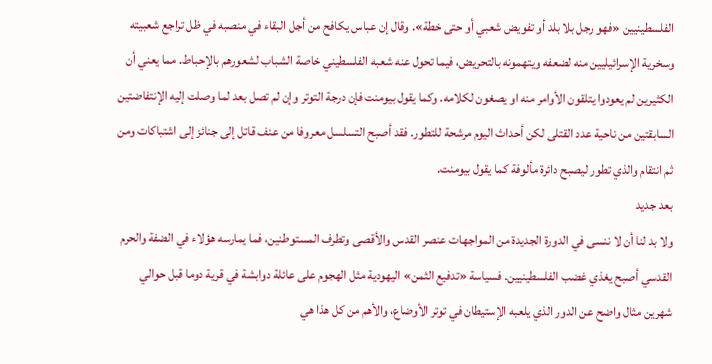الفلسطينيين «فهو رجل بلا بلد أو تفويض شعبي أو حتى خطة». وقال إن عباس يكافح من أجل البقاء في منصبه في ظل تراجع شعبيته وسخرية الإسرائيليين منه لضعفه ويتهمونه بالتحريض، فيما تحول عنه شعبه الفلسطيني خاصة الشباب لشعورهم بالإحباط. مما يعني أن الكثيرين لم يعودوا يتلقون الأوامر منه او يصغون لكلامه. وكما يقول بيومنت فإن درجة التوتر وإن لم تصل بعد لما وصلت إليه الإنتفاضتين السابقتين من ناحية عدد القتلى لكن أحداث اليوم مرشحة للتطور. فقد أصبح التسلسل معروفا من عنف قاتل إلى جنائز إلى اشتباكات ومن ثم انتقام والذي تطور ليصبح دائرة مألوفة كما يقول بيومنت.
بعد جديد
ولا بد لنا أن لا ننسى في الدورة الجديدة من المواجهات عنصر القدس والأقصى وتطرف المستوطنين، فما يمارسه هؤلاء في الضفة والحرم القدسي أصبح يغذي غضب الفلسطينيين. فسياسة «تدفيع الثمن» اليهودية مثل الهجوم على عائلة دوابشة في قرية دوما قبل حوالي شهرين مثال واضح عن الدور الذي يلعبه الإستيطان في توتر الأوضاع، والأهم من كل هذا هي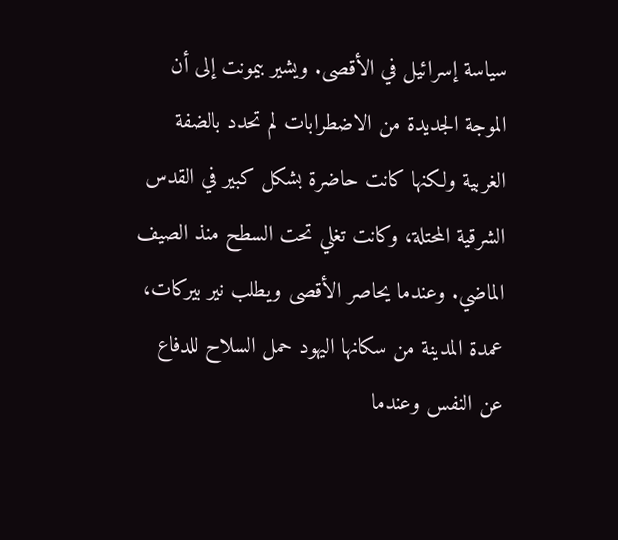سياسة إسرائيل في الأقصى. ويشير بيمونت إلى أن الموجة الجديدة من الاضطرابات لم تحدد بالضفة الغربية ولكنها كانت حاضرة بشكل كبير في القدس الشرقية المحتلة، وكانت تغلي تحت السطح منذ الصيف الماضي. وعندما يحاصر الأقصى ويطلب نير بيركات، عمدة المدينة من سكانها اليهود حمل السلاح للدفاع عن النفس وعندما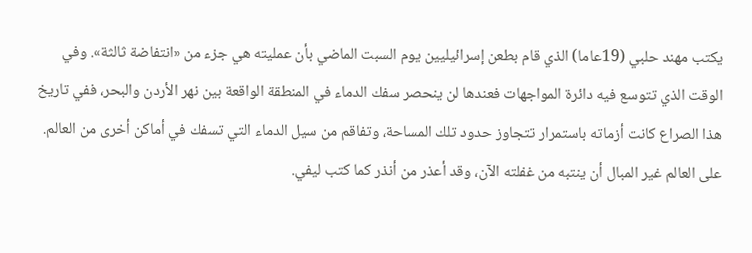يكتب مهند حلبي (19عاما) الذي قام بطعن إسرائيليين يوم السبت الماضي بأن عمليته هي جزء من «انتفاضة ثالثة». وفي الوقت الذي تتوسع فيه دائرة المواجهات فعندها لن ينحصر سفك الدماء في المنطقة الواقعة بين نهر الأردن والبحر، ففي تاريخ هذا الصراع كانت أزماته باستمرار تتجاوز حدود تلك المساحة، وتفاقم من سيل الدماء التي تسفك في أماكن أخرى من العالم. على العالم غير المبال أن ينتبه من غفلته الآن، وقد أعذر من أنذر كما كتب ليفي.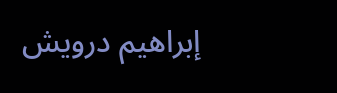إبراهيم درويش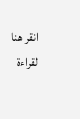انقر هنا لقراءة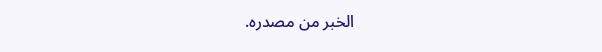الخبر من مصدره.